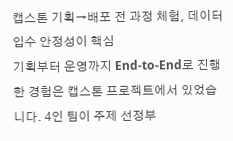캡스톤 기획→배포 전 과정 체험, 데이터 입수 안정성이 핵심
기획부터 운영까지 End-to-End로 진행한 경험은 캡스톤 프로젝트에서 있었습니다. 4인 팀이 주제 선정부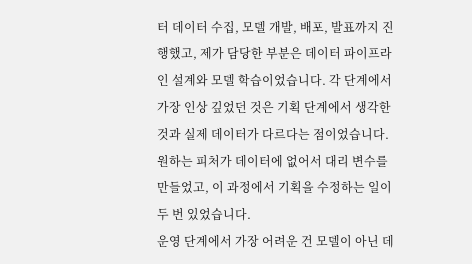터 데이터 수집, 모델 개발, 배포, 발표까지 진행했고, 제가 담당한 부분은 데이터 파이프라인 설계와 모델 학습이었습니다. 각 단계에서 가장 인상 깊었던 것은 기획 단계에서 생각한 것과 실제 데이터가 다르다는 점이었습니다. 원하는 피처가 데이터에 없어서 대리 변수를 만들었고, 이 과정에서 기획을 수정하는 일이 두 번 있었습니다.
운영 단계에서 가장 어려운 건 모델이 아닌 데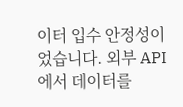이터 입수 안정성이었습니다. 외부 API에서 데이터를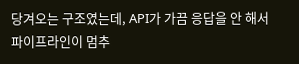당겨오는 구조였는데, API가 가끔 응답을 안 해서 파이프라인이 멈추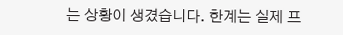는 상황이 생겼습니다. 한계는 실제 프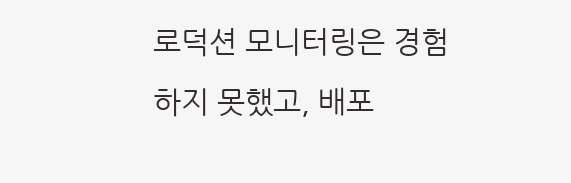로덕션 모니터링은 경험하지 못했고, 배포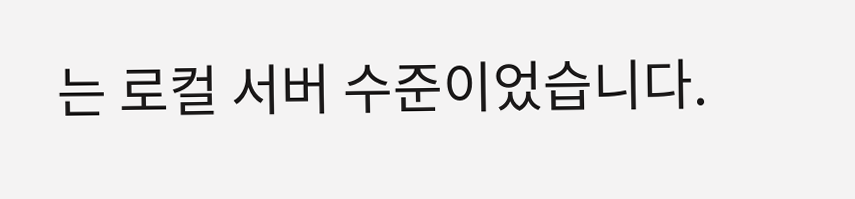는 로컬 서버 수준이었습니다.